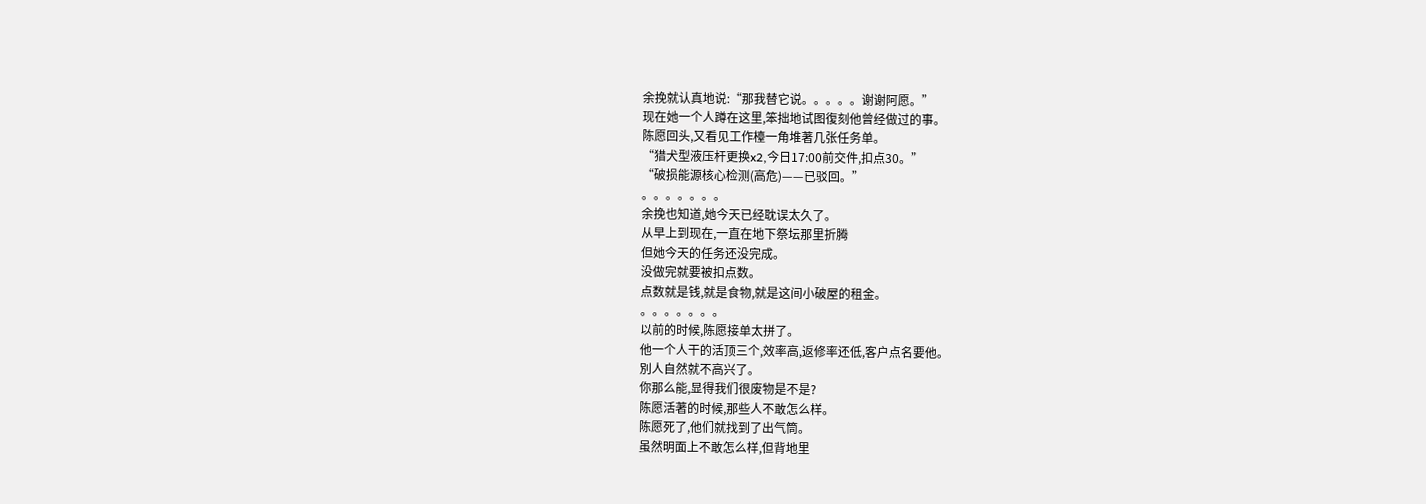余挽就认真地说:“那我替它说。。。。。谢谢阿愿。”
现在她一个人蹲在这里,笨拙地试图復刻他曾经做过的事。
陈愿回头,又看见工作檯一角堆著几张任务单。
“猎犬型液压杆更换x2,今日17:00前交件,扣点30。”
“破损能源核心检测(高危)——已驳回。”
。。。。。。。
余挽也知道,她今天已经耽误太久了。
从早上到现在,一直在地下祭坛那里折腾
但她今天的任务还没完成。
没做完就要被扣点数。
点数就是钱,就是食物,就是这间小破屋的租金。
。。。。。。。
以前的时候,陈愿接单太拼了。
他一个人干的活顶三个,效率高,返修率还低,客户点名要他。
別人自然就不高兴了。
你那么能,显得我们很废物是不是?
陈愿活著的时候,那些人不敢怎么样。
陈愿死了,他们就找到了出气筒。
虽然明面上不敢怎么样,但背地里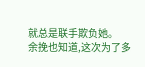就总是联手欺负她。
余挽也知道,这次为了多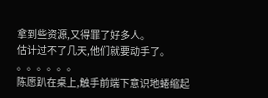拿到些资源,又得罪了好多人。
估计过不了几天,他们就要动手了。
。。。。。。
陈愿趴在桌上,触手前端下意识地蜷缩起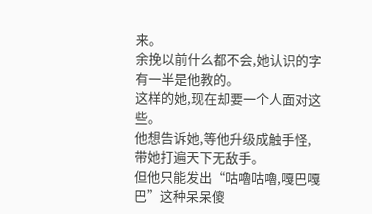来。
余挽以前什么都不会,她认识的字有一半是他教的。
这样的她,现在却要一个人面对这些。
他想告诉她,等他升级成触手怪,带她打遍天下无敌手。
但他只能发出“咕嚕咕嚕,嘎巴嘎巴”这种呆呆傻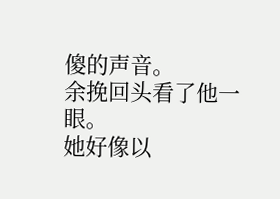傻的声音。
余挽回头看了他一眼。
她好像以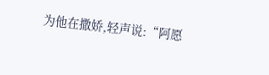为他在撒娇,轻声说:“阿愿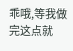乖哦,等我做完这点就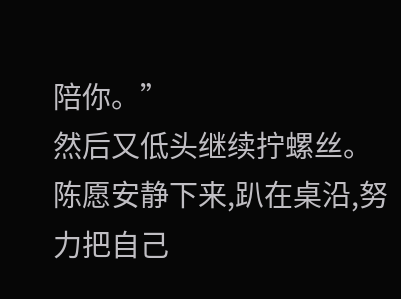陪你。”
然后又低头继续拧螺丝。
陈愿安静下来,趴在桌沿,努力把自己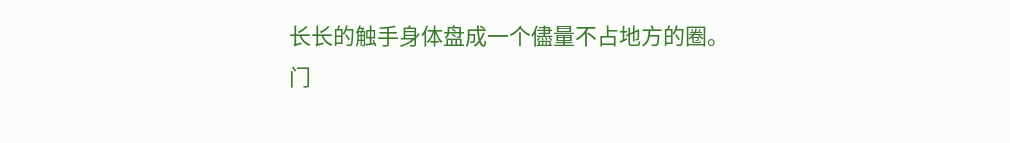长长的触手身体盘成一个儘量不占地方的圈。
门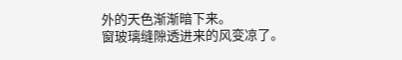外的天色渐渐暗下来。
窗玻璃缝隙透进来的风变凉了。